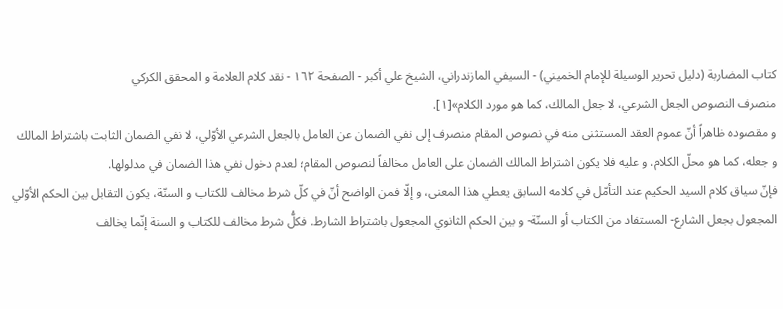كتاب المضاربة (دليل تحرير الوسيلة للإمام الخميني) - السيفي المازندراني، الشيخ علي أكبر - الصفحة ١٦٢ - نقد كلام العلامة و المحقق الكركي
منصرف النصوص الجعل الشرعي، لا جعل المالك، كما هو مورد الكلام»[١].
و مقصوده ظاهراً أنّ عموم العقد المستثنى منه في نصوص المقام منصرف إلى نفي الضمان عن العامل بالجعل الشرعي الأوّلي، لا نفي الضمان الثابت باشتراط المالك و جعله، كما هو محلّ الكلام. و عليه فلا يكون اشتراط المالك الضمان على العامل مخالفاً لنصوص المقام؛ لعدم دخول نفي هذا الضمان في مدلولها.
فإنّ سياق كلام السيد الحكيم عند التأمّل في كلامه السابق يعطي هذا المعنى، و إلّا فمن الواضح أنّ في كلّ شرط مخالف للكتاب و السنّة، يكون التقابل بين الحكم الأوّلي المجعول بجعل الشارع- المستفاد من الكتاب أو السنّة- و بين الحكم الثانوي المجعول باشتراط الشارط. فكلُّ شرط مخالف للكتاب و السنة إنّما يخالف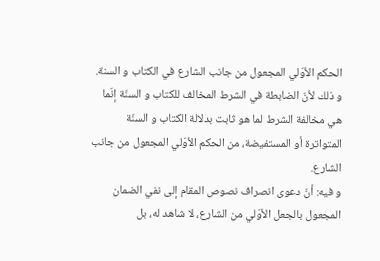الحكم الأوّلي المجعول من جانب الشارع في الكتاب و السنة. و ذلك لأنّ الضابطة في الشرط المخالف للكتاب و السنّة إنّما هي مخالفة الشرط لما هو ثابت بدلالة الكتاب و السنّة المتواترة أو المستفيضة، من الحكم الأوّلي المجعول من جانب الشارع.
و فيه: أنّ دعوى انصراف نصوص المقام إلى نفي الضمان المجعول بالجعل الأوّلي من الشارع، لا شاهد له، بل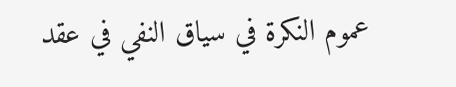عموم النكرة في سياق النفي في عقد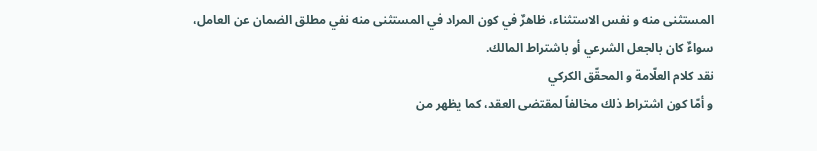المستثنى منه و نفس الاستثناء، ظاهرٌ في كون المراد في المستثنى منه نفي مطلق الضمان عن العامل، سواءٌ كان بالجعل الشرعي أو باشتراط المالك.
نقد كلام العلّامة و المحقّق الكركي
و أمّا كون اشتراط ذلك مخالفاً لمقتضى العقد، كما يظهر من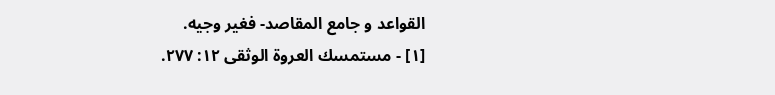القواعد و جامع المقاصد- فغير وجيه.
[١] - مستمسك العروة الوثقى ١٢: ٢٧٧.